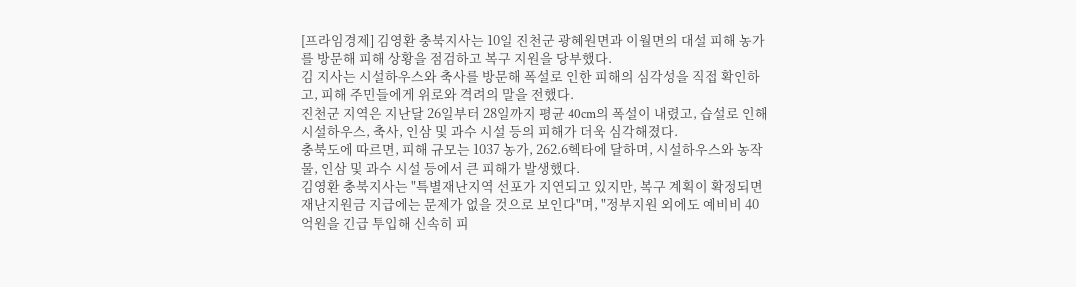[프라임경제] 김영환 충북지사는 10일 진천군 광혜원면과 이월면의 대설 피해 농가를 방문해 피해 상황을 점검하고 복구 지원을 당부했다.
김 지사는 시설하우스와 축사를 방문해 폭설로 인한 피해의 심각성을 직접 확인하고, 피해 주민들에게 위로와 격려의 말을 전했다.
진천군 지역은 지난달 26일부터 28일까지 평균 40cm의 폭설이 내렸고, 습설로 인해 시설하우스, 축사, 인삼 및 과수 시설 등의 피해가 더욱 심각해졌다.
충북도에 따르면, 피해 규모는 1037 농가, 262.6헥타에 달하며, 시설하우스와 농작물, 인삼 및 과수 시설 등에서 큰 피해가 발생했다.
김영환 충북지사는 "특별재난지역 선포가 지연되고 있지만, 복구 계획이 확정되면 재난지원금 지급에는 문제가 없을 것으로 보인다"며, "정부지원 외에도 예비비 40억원을 긴급 투입해 신속히 피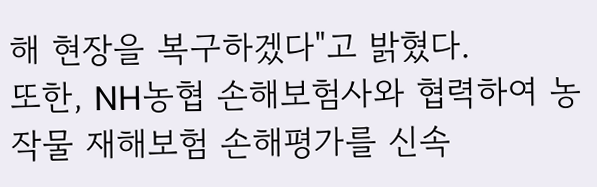해 현장을 복구하겠다"고 밝혔다.
또한, NH농협 손해보험사와 협력하여 농작물 재해보험 손해평가를 신속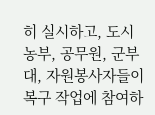히 실시하고, 도시농부, 공무원, 군부대, 자원봉사자들이 복구 작업에 참여하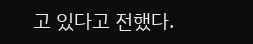고 있다고 전했다.